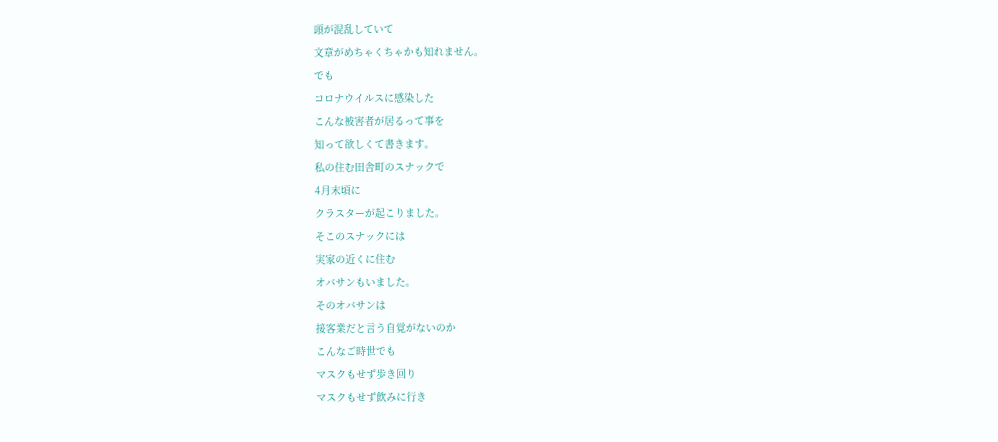頭が混乱していて
文章がめちゃくちゃかも知れません。
でも
コロナウイルスに感染した
こんな被害者が居るって事を
知って欲しくて書きます。
私の住む田舎町のスナックで
4月末頃に
クラスターが起こりました。
そこのスナックには
実家の近くに住む
オバサンもいました。
そのオバサンは
接客業だと言う自覚がないのか
こんなご時世でも
マスクもせず歩き回り
マスクもせず飲みに行き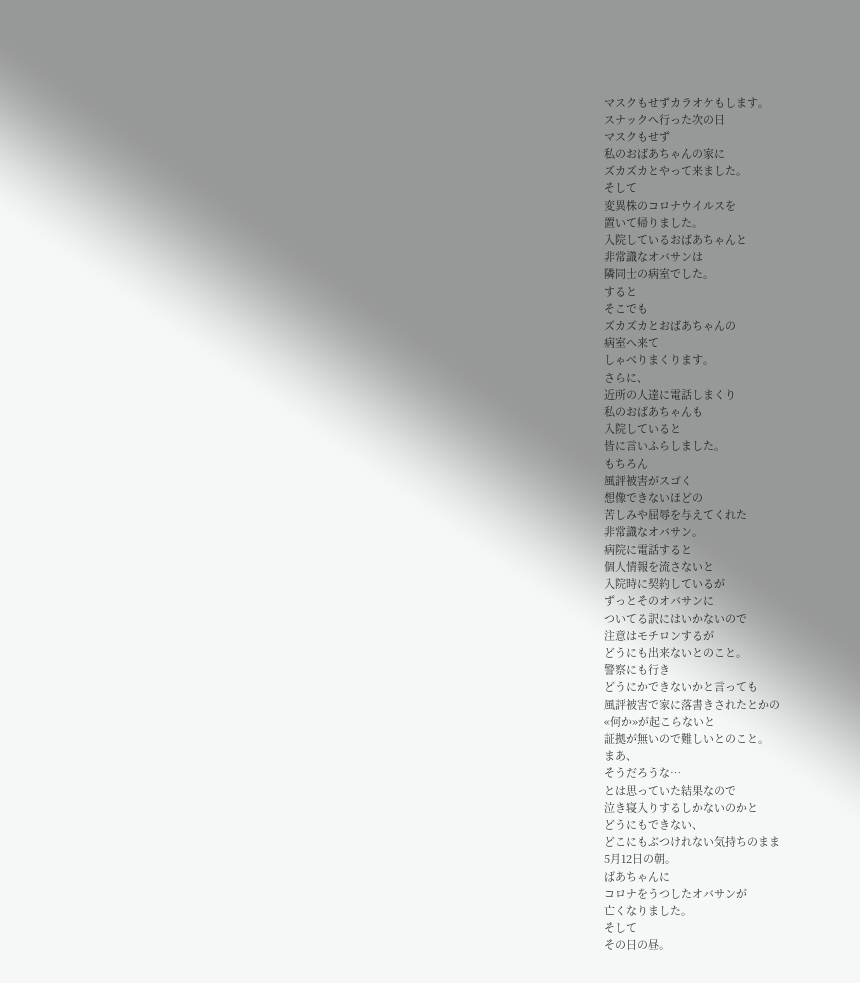マスクもせずカラオケもします。
スナックへ行った次の日
マスクもせず
私のおばあちゃんの家に
ズカズカとやって来ました。
そして
変異株のコロナウイルスを
置いて帰りました。
入院しているおばあちゃんと
非常識なオバサンは
隣同士の病室でした。
すると
そこでも
ズカズカとおばあちゃんの
病室へ来て
しゃべりまくります。
さらに、
近所の人達に電話しまくり
私のおばあちゃんも
入院していると
皆に言いふらしました。
もちろん
風評被害がスゴく
想像できないほどの
苦しみや屈辱を与えてくれた
非常識なオバサン。
病院に電話すると
個人情報を流さないと
入院時に契約しているが
ずっとそのオバサンに
ついてる訳にはいかないので
注意はモチロンするが
どうにも出来ないとのこと。
警察にも行き
どうにかできないかと言っても
風評被害で家に落書きされたとかの
«何か»が起こらないと
証拠が無いので難しいとのこと。
まあ、
そうだろうな…
とは思っていた結果なので
泣き寝入りするしかないのかと
どうにもできない、
どこにもぶつけれない気持ちのまま
5月12日の朝。
ばあちゃんに
コロナをうつしたオバサンが
亡くなりました。
そして
その日の昼。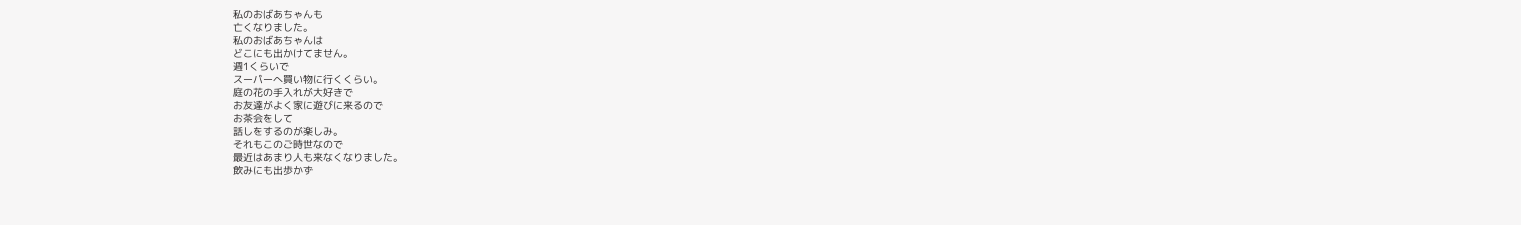私のおばあちゃんも
亡くなりました。
私のおばあちゃんは
どこにも出かけてません。
週1くらいで
スーパーへ買い物に行くくらい。
庭の花の手入れが大好きで
お友達がよく家に遊びに来るので
お茶会をして
話しをするのが楽しみ。
それもこのご時世なので
最近はあまり人も来なくなりました。
飲みにも出歩かず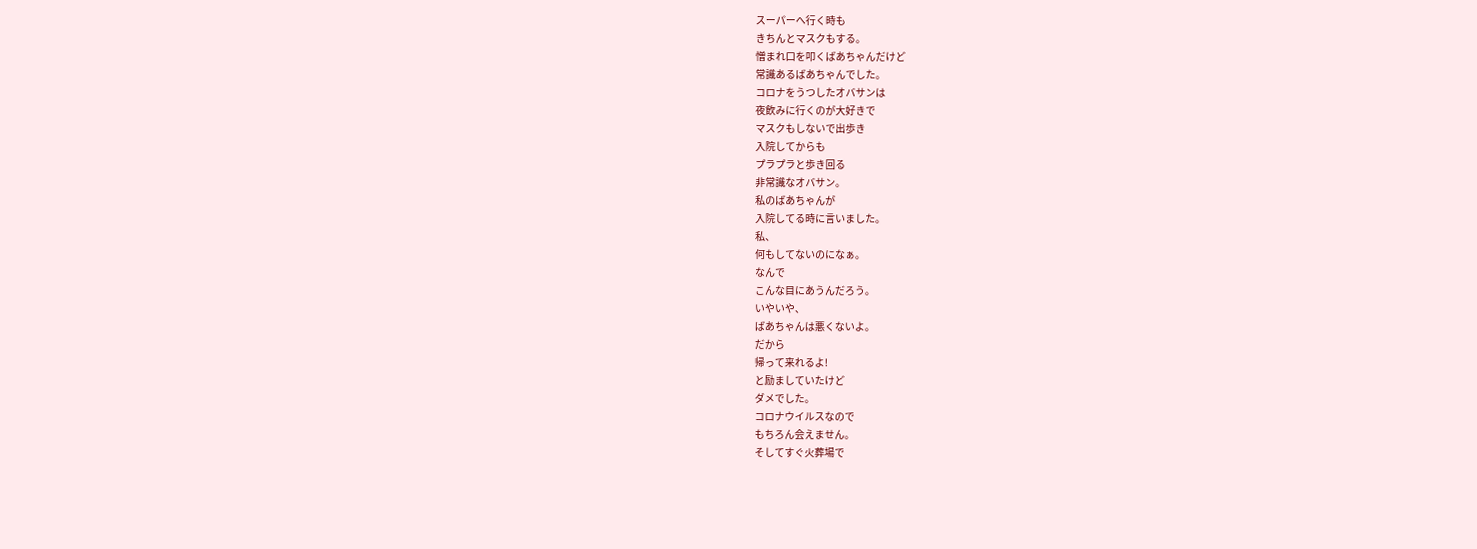スーパーへ行く時も
きちんとマスクもする。
憎まれ口を叩くばあちゃんだけど
常識あるばあちゃんでした。
コロナをうつしたオバサンは
夜飲みに行くのが大好きで
マスクもしないで出歩き
入院してからも
プラプラと歩き回る
非常識なオバサン。
私のばあちゃんが
入院してる時に言いました。
私、
何もしてないのになぁ。
なんで
こんな目にあうんだろう。
いやいや、
ばあちゃんは悪くないよ。
だから
帰って来れるよ!
と励ましていたけど
ダメでした。
コロナウイルスなので
もちろん会えません。
そしてすぐ火葬場で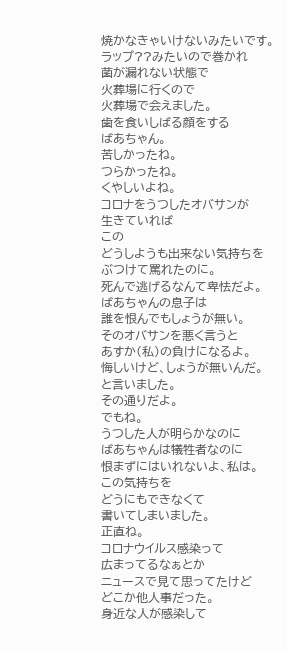焼かなきゃいけないみたいです。
ラップ??みたいので巻かれ
菌が漏れない状態で
火葬場に行くので
火葬場で会えました。
歯を食いしばる顔をする
ばあちゃん。
苦しかったね。
つらかったね。
くやしいよね。
コロナをうつしたオバサンが
生きていれば
この
どうしようも出来ない気持ちを
ぶつけて罵れたのに。
死んで逃げるなんて卑怯だよ。
ばあちゃんの息子は
誰を恨んでもしょうが無い。
そのオバサンを悪く言うと
あすか(私)の負けになるよ。
悔しいけど、しょうが無いんだ。
と言いました。
その通りだよ。
でもね。
うつした人が明らかなのに
ばあちゃんは犠牲者なのに
恨まずにはいれないよ、私は。
この気持ちを
どうにもできなくて
書いてしまいました。
正直ね。
コロナウイルス感染って
広まってるなぁとか
ニュースで見て思ってたけど
どこか他人事だった。
身近な人が感染して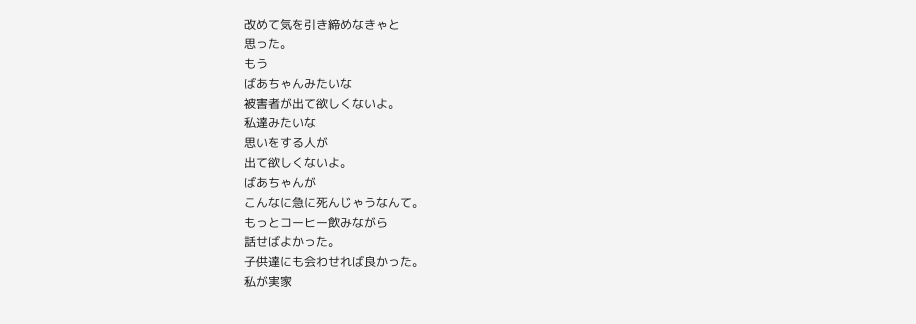改めて気を引き締めなきゃと
思った。
もう
ばあちゃんみたいな
被害者が出て欲しくないよ。
私達みたいな
思いをする人が
出て欲しくないよ。
ばあちゃんが
こんなに急に死んじゃうなんて。
もっとコーヒー飲みながら
話せばよかった。
子供達にも会わせれば良かった。
私が実家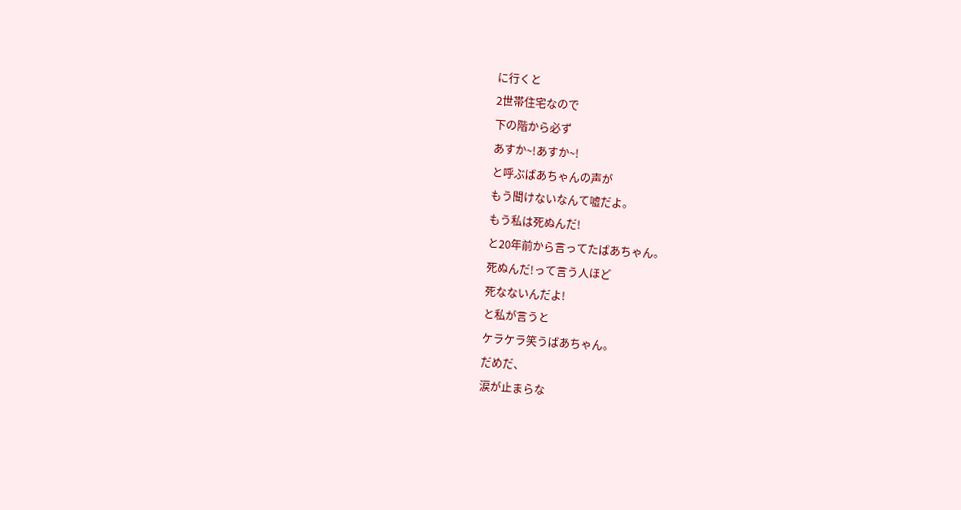に行くと
2世帯住宅なので
下の階から必ず
あすか~!あすか~!
と呼ぶばあちゃんの声が
もう聞けないなんて嘘だよ。
もう私は死ぬんだ!
と20年前から言ってたばあちゃん。
死ぬんだ!って言う人ほど
死なないんだよ!
と私が言うと
ケラケラ笑うばあちゃん。
だめだ、
涙が止まらな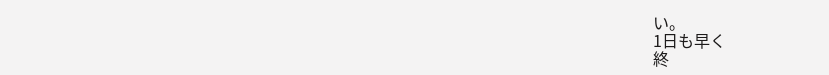い。
1日も早く
終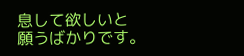息して欲しいと
願うばかりです。